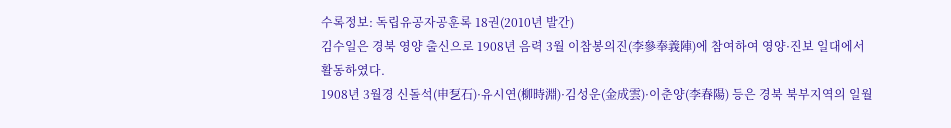수록정보: 독립유공자공훈록 18권(2010년 발간)
김수일은 경북 영양 출신으로 1908년 음력 3월 이참봉의진(李參奉義陣)에 참여하여 영양·진보 일대에서 활동하였다.
1908년 3월경 신돌석(申乭石)·유시연(柳時淵)·김성운(金成雲)·이춘양(李春陽) 등은 경북 북부지역의 일월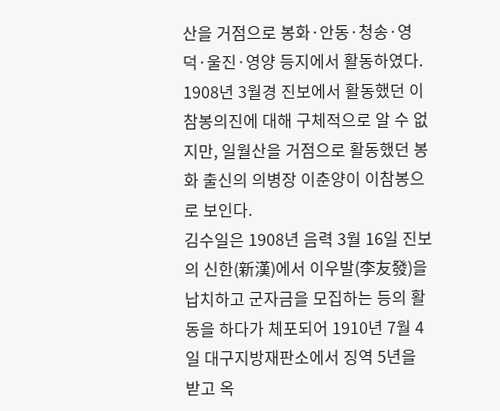산을 거점으로 봉화·안동·청송·영덕·울진·영양 등지에서 활동하였다. 1908년 3월경 진보에서 활동했던 이참봉의진에 대해 구체적으로 알 수 없지만, 일월산을 거점으로 활동했던 봉화 출신의 의병장 이춘양이 이참봉으로 보인다.
김수일은 1908년 음력 3월 16일 진보의 신한(新漢)에서 이우발(李友發)을 납치하고 군자금을 모집하는 등의 활동을 하다가 체포되어 1910년 7월 4일 대구지방재판소에서 징역 5년을 받고 옥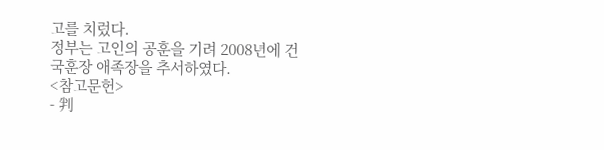고를 치렀다.
정부는 고인의 공훈을 기려 2008년에 건국훈장 애족장을 추서하였다.
<참고문헌>
- 判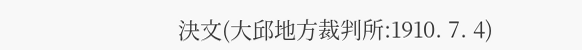決文(大邱地方裁判所:1910. 7. 4)